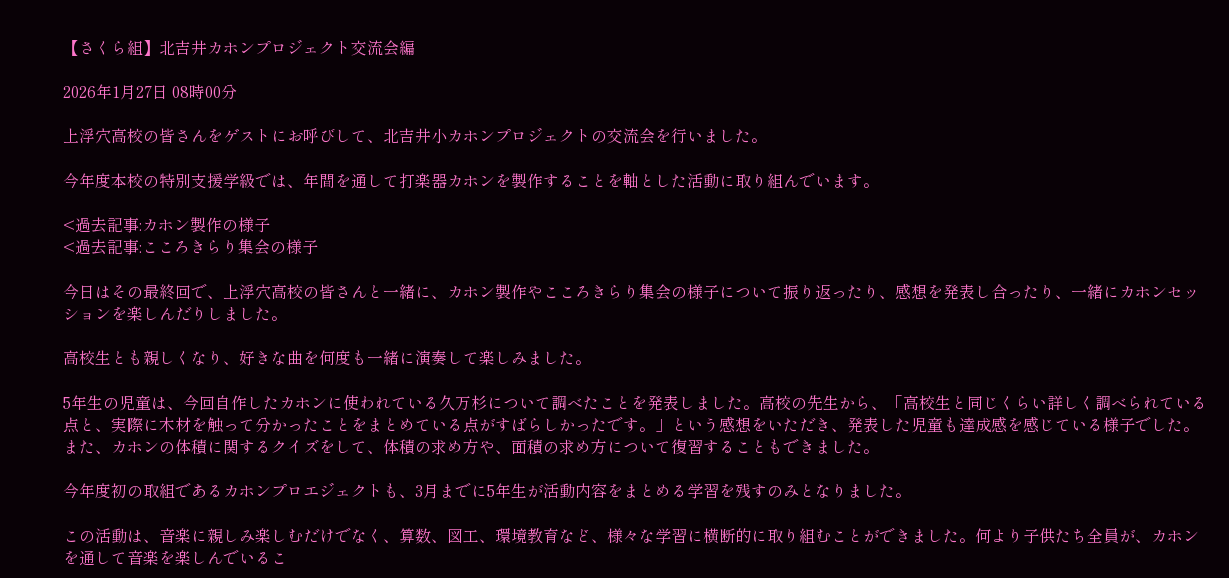【さくら組】北吉井カホンプロジェクト交流会編

2026年1月27日 08時00分

上浮穴高校の皆さんをゲストにお呼びして、北吉井小カホンプロジェクトの交流会を行いました。

今年度本校の特別支援学級では、年間を通して打楽器カホンを製作することを軸とした活動に取り組んでいます。

<過去記事:カホン製作の様子
<過去記事:こころきらり集会の様子

今日はその最終回で、上浮穴高校の皆さんと一緒に、カホン製作やこころきらり集会の様子について振り返ったり、感想を発表し合ったり、一緒にカホンセッションを楽しんだりしました。

高校生とも親しくなり、好きな曲を何度も一緒に演奏して楽しみました。

5年生の児童は、今回自作したカホンに使われている久万杉について調べたことを発表しました。高校の先生から、「高校生と同じくらい詳しく調べられている点と、実際に木材を触って分かったことをまとめている点がすばらしかったです。」という感想をいただき、発表した児童も達成感を感じている様子でした。また、カホンの体積に関するクイズをして、体積の求め方や、面積の求め方について復習することもできました。

今年度初の取組であるカホンプロエジェクトも、3月までに5年生が活動内容をまとめる学習を残すのみとなりました。

この活動は、音楽に親しみ楽しむだけでなく、算数、図工、環境教育など、様々な学習に横断的に取り組むことができました。何より子供たち全員が、カホンを通して音楽を楽しんでいるこ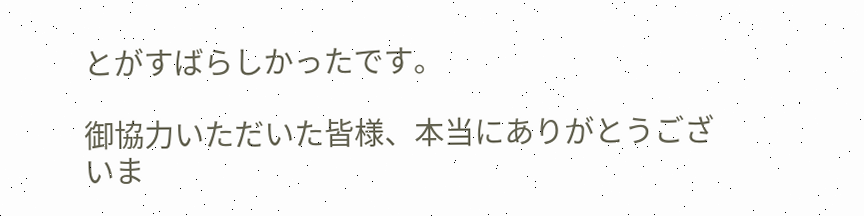とがすばらしかったです。

御協力いただいた皆様、本当にありがとうございま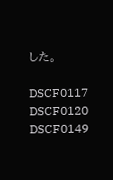した。

DSCF0117 DSCF0120 DSCF0149